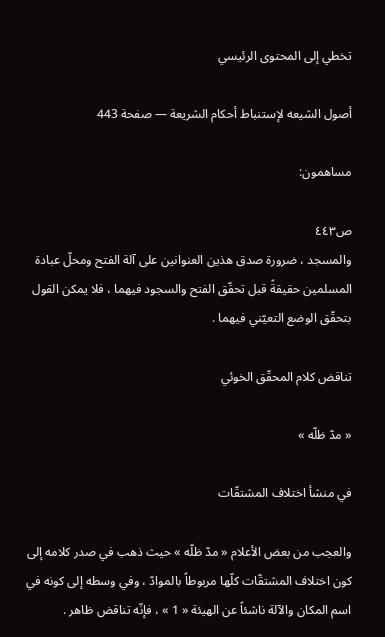تخطي إلى المحتوى الرئيسي

أصول الشيعه لإستنباط أحكام الشريعة — صفحة 443

مساهمون:

ص٤٤٣
والمسجد ، ضرورة صدق هذين العنوانين على آلة الفتح ومحلّ عبادة المسلمين حقيقةً قبل تحقّق الفتح والسجود فيهما ، فلا يمكن القول بتحقّق الوضع التعيّني فيهما .

تناقض كلام المحقّق الخوئي

« مدّ ظلّه »

في منشأ اختلاف المشتقّات

والعجب من بعض الأعلام « مدّ ظلّه » حيث ذهب في صدر كلامه إلى كون اختلاف المشتقّات كلّها مربوطاً بالموادّ ، وفي وسطه إلى كونه في اسم المكان والآلة ناشئاً عن الهيئة « 1 » ، فإنّه تناقض ظاهر .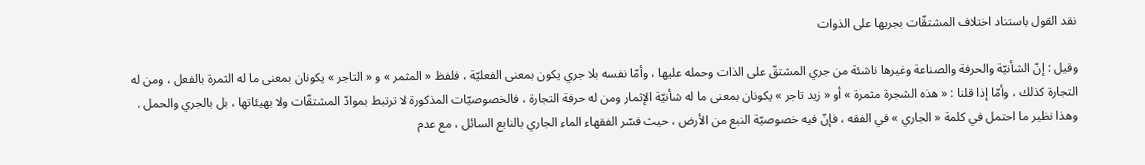نقد القول باستناد اختلاف المشتقّات بجريها على الذوات

وقيل : إنّ الشأنيّة والحرفة والصناعة وغيرها ناشئة من جري المشتقّ على الذات وحمله عليها ، وأمّا نفسه بلا جري يكون بمعنى الفعليّة ، فلفظ « المثمر » و « التاجر » يكونان بمعنى ما له الثمرة بالفعل ، ومن له التجارة كذلك ، وأمّا إذا قلنا : « هذه الشجرة مثمرة » أو « زيد تاجر » يكونان بمعنى ما له شأنيّة الإثمار ومن له حرفة التجارة ، فالخصوصيّات المذكورة لا ترتبط بموادّ المشتقّات ولا بهيئاتها ، بل بالجري والحمل . وهذا نظير ما احتمل في كلمة « الجاري » في الفقه ، فإنّ فيه خصوصيّة النبع من الأرض ، حيث فسّر الفقهاء الماء الجاري بالنابع السائل ، مع عدم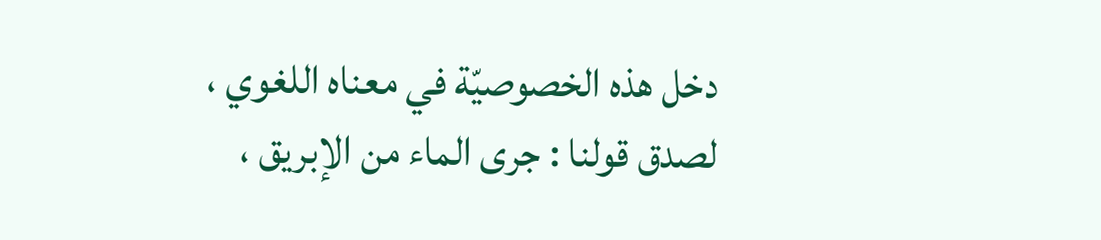دخل هذه الخصوصيّة في معناه اللغوي ، لصدق قولنا : جرى الماء من الإبريق ،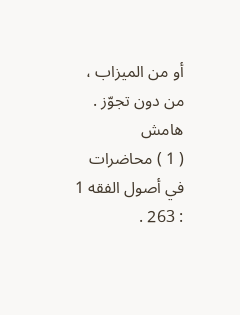أو من الميزاب ، من دون تجوّز .
هامش
( 1 ) محاضرات في أصول الفقه 1 : 263 .